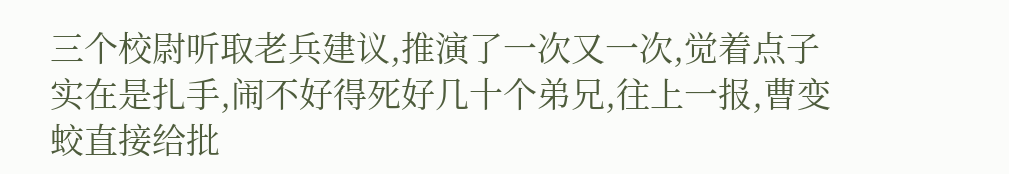三个校尉听取老兵建议,推演了一次又一次,觉着点子实在是扎手,闹不好得死好几十个弟兄,往上一报,曹变蛟直接给批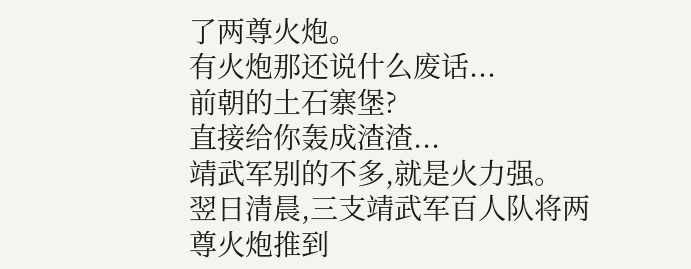了两尊火炮。
有火炮那还说什么废话...
前朝的土石寨堡?
直接给你轰成渣渣...
靖武军别的不多,就是火力强。
翌日清晨,三支靖武军百人队将两尊火炮推到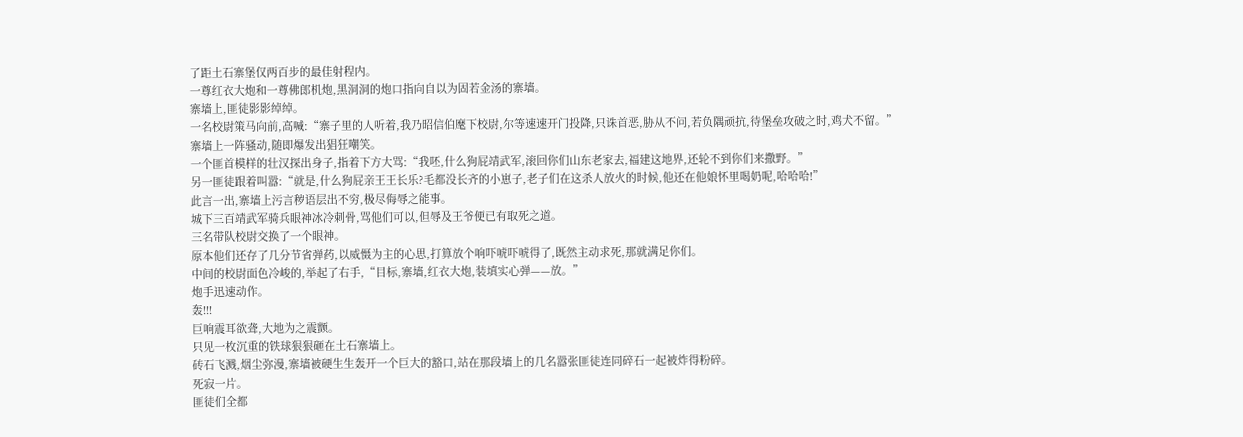了距土石寨堡仅两百步的最佳射程内。
一尊红衣大炮和一尊佛郎机炮,黑洞洞的炮口指向自以为固若金汤的寨墙。
寨墙上,匪徒影影绰绰。
一名校尉策马向前,高喊:“寨子里的人听着,我乃昭信伯麾下校尉,尔等速速开门投降,只诛首恶,胁从不问,若负隅顽抗,待堡垒攻破之时,鸡犬不留。”
寨墙上一阵骚动,随即爆发出猖狂嘲笑。
一个匪首模样的壮汉探出身子,指着下方大骂:“我呸,什么狗屁靖武军,滚回你们山东老家去,福建这地界,还轮不到你们来撒野。”
另一匪徒跟着叫嚣:“就是,什么狗屁亲王王长乐?毛都没长齐的小崽子,老子们在这杀人放火的时候,他还在他娘怀里喝奶呢,哈哈哈!”
此言一出,寨墙上污言秽语层出不穷,极尽侮辱之能事。
城下三百靖武军骑兵眼神冰冷刺骨,骂他们可以,但辱及王爷便已有取死之道。
三名带队校尉交换了一个眼神。
原本他们还存了几分节省弹药,以威慑为主的心思,打算放个响吓唬吓唬得了,既然主动求死,那就满足你们。
中间的校尉面色冷峻的,举起了右手,“目标,寨墙,红衣大炮,装填实心弹——放。”
炮手迅速动作。
轰!!!
巨响震耳欲聋,大地为之震颤。
只见一枚沉重的铁球狠狠砸在土石寨墙上。
砖石飞溅,烟尘弥漫,寨墙被硬生生轰开一个巨大的豁口,站在那段墙上的几名嚣张匪徒连同碎石一起被炸得粉碎。
死寂一片。
匪徒们全都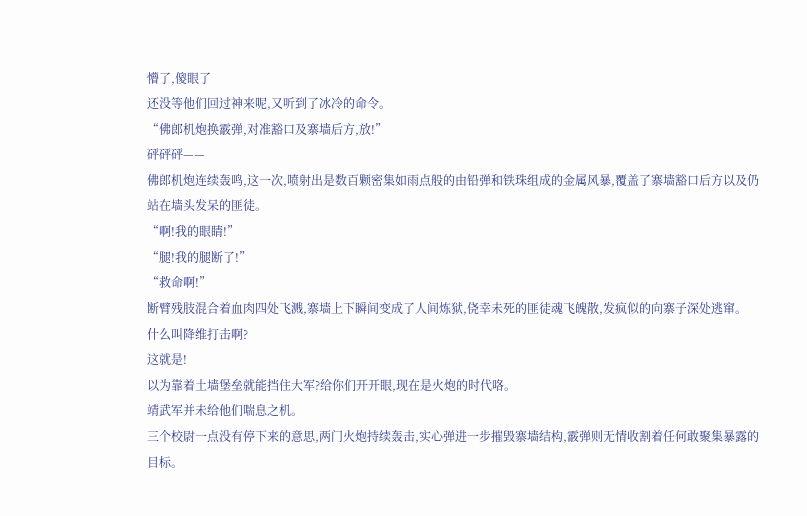懵了,傻眼了
还没等他们回过神来呢,又听到了冰冷的命令。
“佛郎机炮换霰弹,对准豁口及寨墙后方,放!”
砰砰砰——
佛郎机炮连续轰鸣,这一次,喷射出是数百颗密集如雨点般的由铅弹和铁珠组成的金属风暴,覆盖了寨墙豁口后方以及仍站在墙头发呆的匪徒。
“啊!我的眼睛!”
“腿!我的腿断了!”
“救命啊!”
断臂残肢混合着血肉四处飞溅,寨墙上下瞬间变成了人间炼狱,侥幸未死的匪徒魂飞魄散,发疯似的向寨子深处逃窜。
什么叫降维打击啊?
这就是!
以为靠着土墙堡垒就能挡住大军?给你们开开眼,现在是火炮的时代咯。
靖武军并未给他们喘息之机。
三个校尉一点没有停下来的意思,两门火炮持续轰击,实心弹进一步摧毁寨墙结构,霰弹则无情收割着任何敢聚集暴露的目标。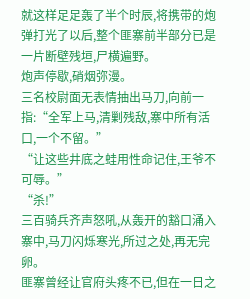就这样足足轰了半个时辰,将携带的炮弹打光了以后,整个匪寨前半部分已是一片断壁残垣,尸横遍野。
炮声停歇,硝烟弥漫。
三名校尉面无表情抽出马刀,向前一指:“全军上马,清剿残敌,寨中所有活口,一个不留。”
“让这些井底之蛙用性命记住,王爷不可辱。”
“杀!”
三百骑兵齐声怒吼,从轰开的豁口涌入寨中,马刀闪烁寒光,所过之处,再无完卵。
匪寨曾经让官府头疼不已,但在一日之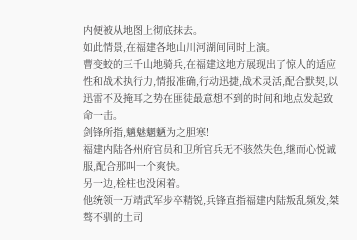内便被从地图上彻底抹去。
如此情景,在福建各地山川河湖间同时上演。
曹变蛟的三千山地骑兵,在福建这地方展现出了惊人的适应性和战术执行力,情报准确,行动迅捷,战术灵活,配合默契,以迅雷不及掩耳之势在匪徒最意想不到的时间和地点发起致命一击。
剑锋所指,魑魅魍魉为之胆寒!
福建内陆各州府官员和卫所官兵无不骇然失色,继而心悦诚服,配合那叫一个爽快。
另一边,栓柱也没闲着。
他统领一万靖武军步卒精锐,兵锋直指福建内陆叛乱频发,桀骜不驯的土司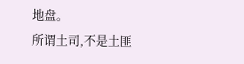地盘。
所谓土司,不是土匪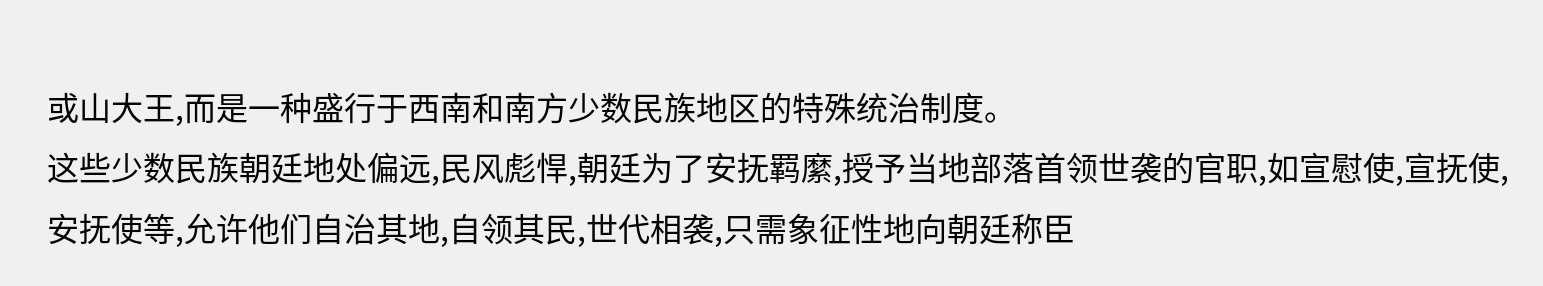或山大王,而是一种盛行于西南和南方少数民族地区的特殊统治制度。
这些少数民族朝廷地处偏远,民风彪悍,朝廷为了安抚羁縻,授予当地部落首领世袭的官职,如宣慰使,宣抚使,安抚使等,允许他们自治其地,自领其民,世代相袭,只需象征性地向朝廷称臣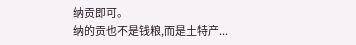纳贡即可。
纳的贡也不是钱粮,而是土特产...